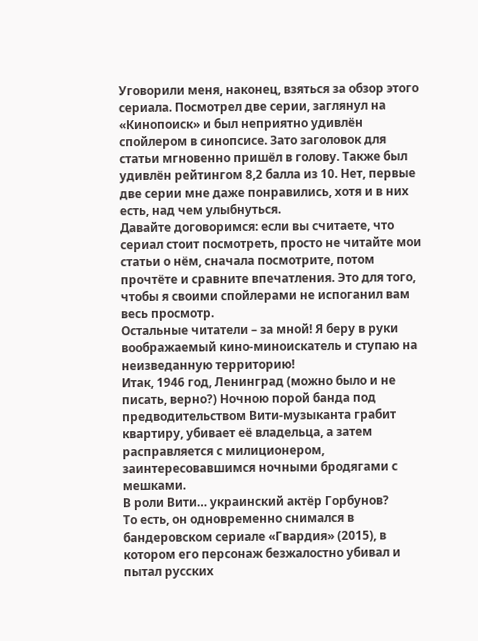Уговорили меня, наконец, взяться за обзор этого сериала. Посмотрел две серии, заглянул на «Кинопоиск» и был неприятно удивлён спойлером в синопсисе. Зато заголовок для статьи мгновенно пришёл в голову. Также был удивлён рейтингом 8,2 балла из 10. Нет, первые две серии мне даже понравились, хотя и в них есть, над чем улыбнуться.
Давайте договоримся: если вы считаете, что сериал стоит посмотреть, просто не читайте мои статьи о нём, сначала посмотрите, потом прочтёте и сравните впечатления. Это для того, чтобы я своими спойлерами не испоганил вам весь просмотр.
Остальные читатели – за мной! Я беру в руки воображаемый кино-миноискатель и ступаю на неизведанную территорию!
Итак, 1946 год, Ленинград (можно было и не писать, верно?) Ночною порой банда под предводительством Вити-музыканта грабит квартиру, убивает её владельца, а затем расправляется с милиционером, заинтересовавшимся ночными бродягами с мешками.
В роли Вити… украинский актёр Горбунов?
То есть, он одновременно снимался в бандеровском сериале «Гвардия» (2015), в котором его персонаж безжалостно убивал и пытал русских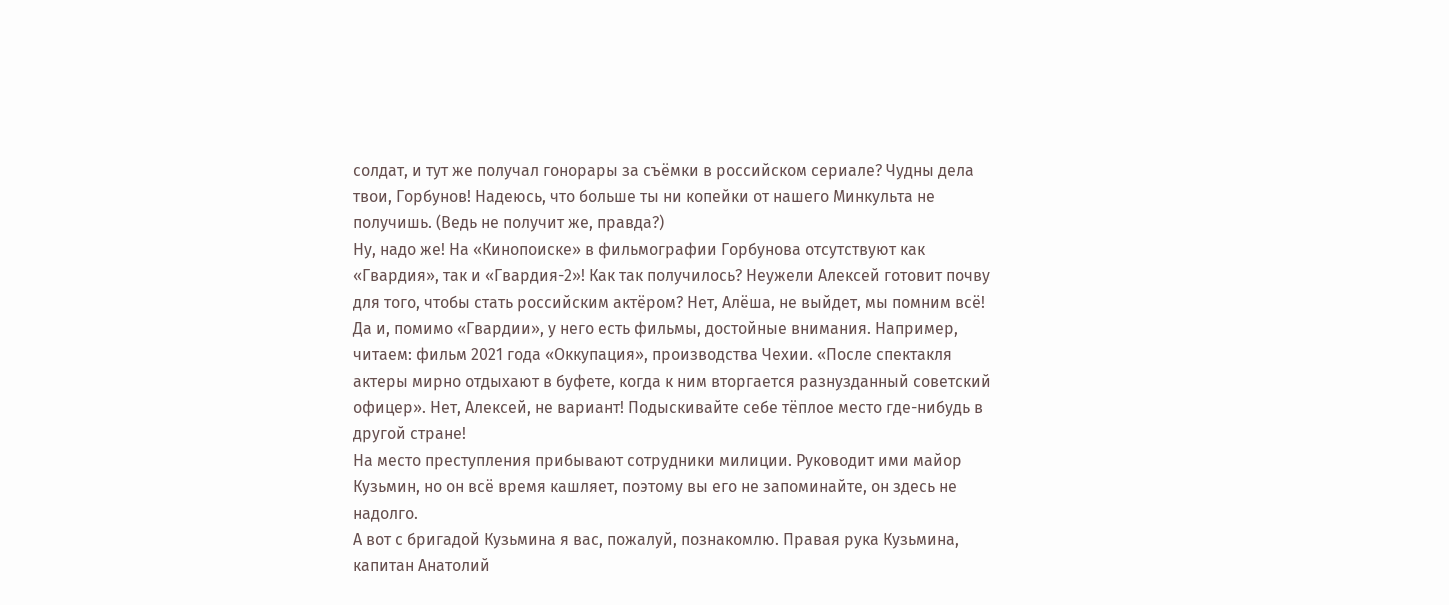солдат, и тут же получал гонорары за съёмки в российском сериале? Чудны дела твои, Горбунов! Надеюсь, что больше ты ни копейки от нашего Минкульта не получишь. (Ведь не получит же, правда?)
Ну, надо же! На «Кинопоиске» в фильмографии Горбунова отсутствуют как «Гвардия», так и «Гвардия-2»! Как так получилось? Неужели Алексей готовит почву для того, чтобы стать российским актёром? Нет, Алёша, не выйдет, мы помним всё! Да и, помимо «Гвардии», у него есть фильмы, достойные внимания. Например, читаем: фильм 2021 года «Оккупация», производства Чехии. «После спектакля актеры мирно отдыхают в буфете, когда к ним вторгается разнузданный советский офицер». Нет, Алексей, не вариант! Подыскивайте себе тёплое место где-нибудь в другой стране!
На место преступления прибывают сотрудники милиции. Руководит ими майор Кузьмин, но он всё время кашляет, поэтому вы его не запоминайте, он здесь не надолго.
А вот с бригадой Кузьмина я вас, пожалуй, познакомлю. Правая рука Кузьмина, капитан Анатолий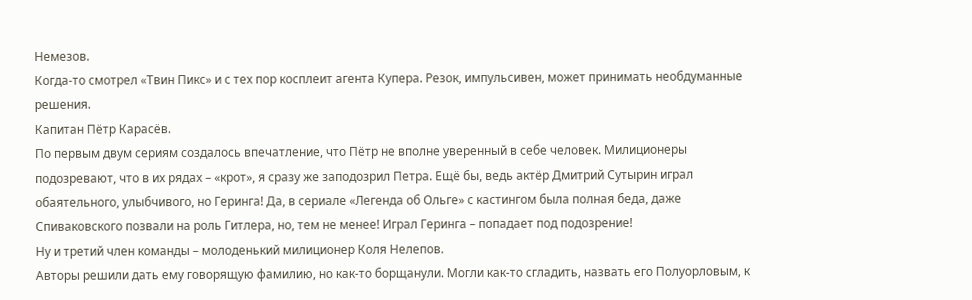Немезов.
Когда-то смотрел «Твин Пикс» и с тех пор косплеит агента Купера. Резок, импульсивен, может принимать необдуманные решения.
Капитан Пётр Карасёв.
По первым двум сериям создалось впечатление, что Пётр не вполне уверенный в себе человек. Милиционеры подозревают, что в их рядах – «крот», я сразу же заподозрил Петра. Ещё бы, ведь актёр Дмитрий Сутырин играл обаятельного, улыбчивого, но Геринга! Да, в сериале «Легенда об Ольге» с кастингом была полная беда, даже Спиваковского позвали на роль Гитлера, но, тем не менее! Играл Геринга – попадает под подозрение!
Ну и третий член команды – молоденький милиционер Коля Нелепов.
Авторы решили дать ему говорящую фамилию, но как-то борщанули. Могли как-то сгладить, назвать его Полуорловым, к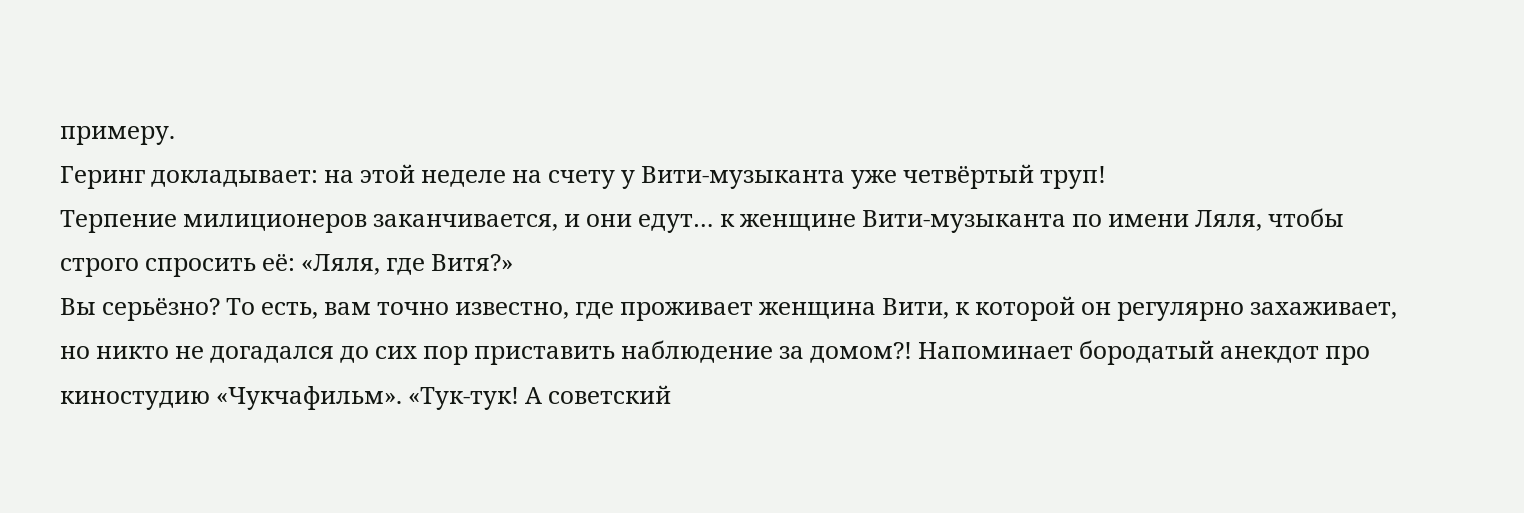примеру.
Геринг докладывает: на этой неделе на счету у Вити-музыканта уже четвёртый труп!
Терпение милиционеров заканчивается, и они едут… к женщине Вити-музыканта по имени Ляля, чтобы строго спросить её: «Ляля, где Витя?»
Вы серьёзно? То есть, вам точно известно, где проживает женщина Вити, к которой он регулярно захаживает, но никто не догадался до сих пор приставить наблюдение за домом?! Напоминает бородатый анекдот про киностудию «Чукчафильм». «Тук-тук! А советский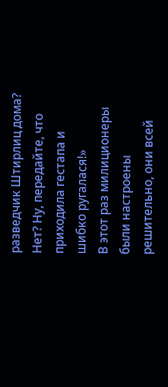разведчик Штирлиц дома? Нет? Ну, передайте, что приходила гестапа и шибко ругалася!»
В этот раз милиционеры были настроены решительно, они всей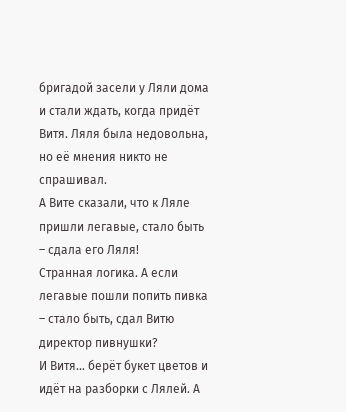бригадой засели у Ляли дома и стали ждать, когда придёт Витя. Ляля была недовольна, но её мнения никто не спрашивал.
А Вите сказали, что к Ляле пришли легавые, стало быть – сдала его Ляля!
Странная логика. А если легавые пошли попить пивка – стало быть, сдал Витю директор пивнушки?
И Витя… берёт букет цветов и идёт на разборки с Лялей. А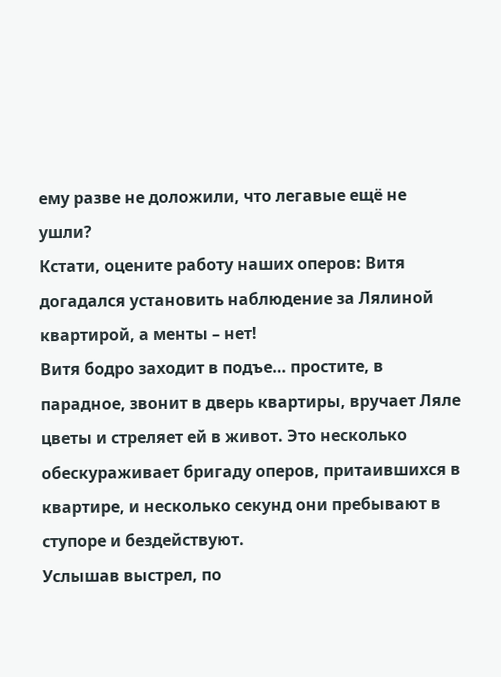ему разве не доложили, что легавые ещё не ушли?
Кстати, оцените работу наших оперов: Витя догадался установить наблюдение за Лялиной квартирой, а менты – нет!
Витя бодро заходит в подъе… простите, в парадное, звонит в дверь квартиры, вручает Ляле цветы и стреляет ей в живот. Это несколько обескураживает бригаду оперов, притаившихся в квартире, и несколько секунд они пребывают в ступоре и бездействуют.
Услышав выстрел, по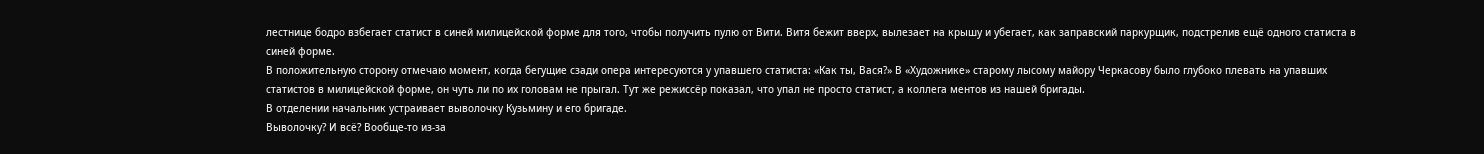лестнице бодро взбегает статист в синей милицейской форме для того, чтобы получить пулю от Вити. Витя бежит вверх, вылезает на крышу и убегает, как заправский паркурщик, подстрелив ещё одного статиста в синей форме.
В положительную сторону отмечаю момент, когда бегущие сзади опера интересуются у упавшего статиста: «Как ты, Вася?» В «Художнике» старому лысому майору Черкасову было глубоко плевать на упавших статистов в милицейской форме, он чуть ли по их головам не прыгал. Тут же режиссёр показал, что упал не просто статист, а коллега ментов из нашей бригады.
В отделении начальник устраивает выволочку Кузьмину и его бригаде.
Выволочку? И всё? Вообще-то из-за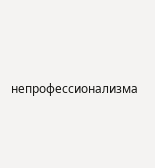непрофессионализма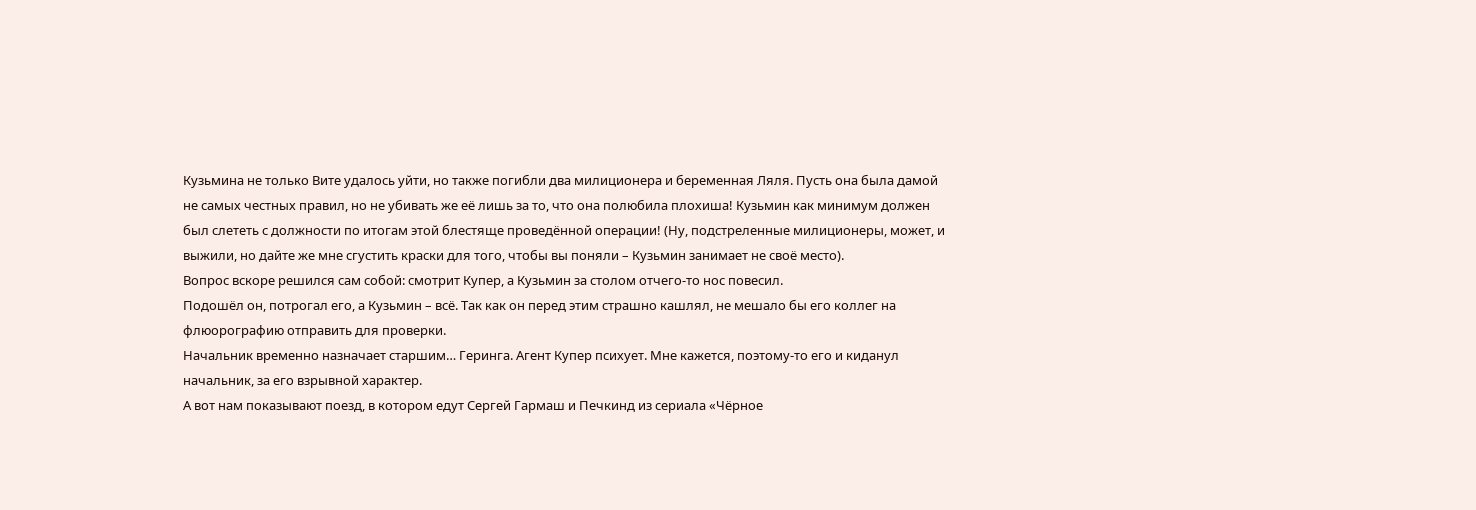Кузьмина не только Вите удалось уйти, но также погибли два милиционера и беременная Ляля. Пусть она была дамой не самых честных правил, но не убивать же её лишь за то, что она полюбила плохиша! Кузьмин как минимум должен был слететь с должности по итогам этой блестяще проведённой операции! (Ну, подстреленные милиционеры, может, и выжили, но дайте же мне сгустить краски для того, чтобы вы поняли – Кузьмин занимает не своё место).
Вопрос вскоре решился сам собой: смотрит Купер, а Кузьмин за столом отчего-то нос повесил.
Подошёл он, потрогал его, а Кузьмин – всё. Так как он перед этим страшно кашлял, не мешало бы его коллег на флюорографию отправить для проверки.
Начальник временно назначает старшим… Геринга. Агент Купер психует. Мне кажется, поэтому-то его и киданул начальник, за его взрывной характер.
А вот нам показывают поезд, в котором едут Сергей Гармаш и Печкинд из сериала «Чёрное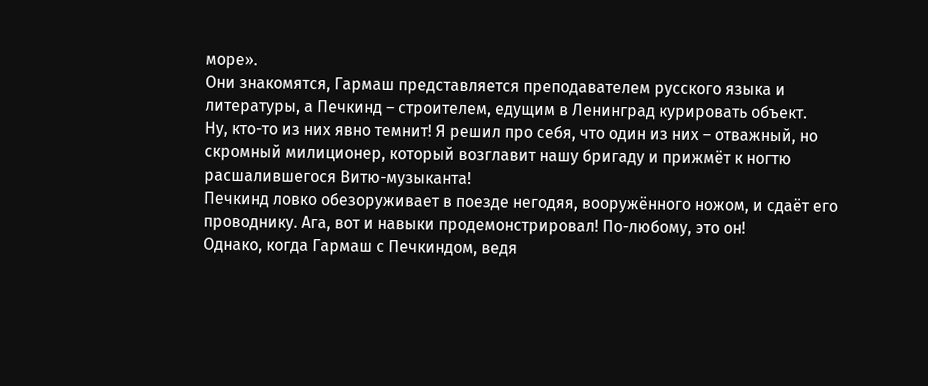море».
Они знакомятся, Гармаш представляется преподавателем русского языка и литературы, а Печкинд – строителем, едущим в Ленинград курировать объект.
Ну, кто-то из них явно темнит! Я решил про себя, что один из них – отважный, но скромный милиционер, который возглавит нашу бригаду и прижмёт к ногтю расшалившегося Витю-музыканта!
Печкинд ловко обезоруживает в поезде негодяя, вооружённого ножом, и сдаёт его проводнику. Ага, вот и навыки продемонстрировал! По-любому, это он!
Однако, когда Гармаш с Печкиндом, ведя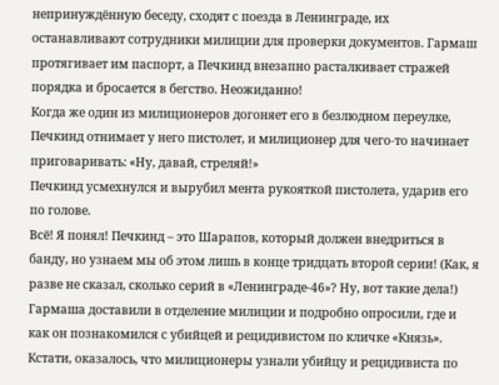непринуждённую беседу, сходят с поезда в Ленинграде, их останавливают сотрудники милиции для проверки документов. Гармаш протягивает им паспорт, а Печкинд внезапно расталкивает стражей порядка и бросается в бегство. Неожиданно!
Когда же один из милиционеров догоняет его в безлюдном переулке, Печкинд отнимает у него пистолет, и милиционер для чего-то начинает приговаривать: «Ну, давай, стреляй!»
Печкинд усмехнулся и вырубил мента рукояткой пистолета, ударив его по голове.
Всё! Я понял! Печкинд – это Шарапов, который должен внедриться в банду, но узнаем мы об этом лишь в конце тридцать второй серии! (Как, я разве не сказал, сколько серий в «Ленинграде-46»? Ну, вот такие дела!)
Гармаша доставили в отделение милиции и подробно опросили, где и как он познакомился с убийцей и рецидивистом по кличке «Князь».
Кстати, оказалось, что милиционеры узнали убийцу и рецидивиста по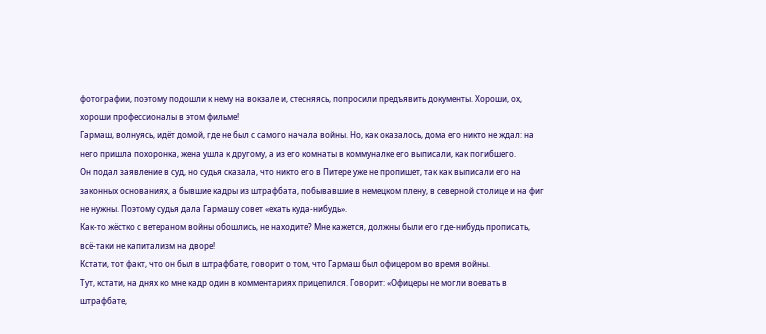фотографии, поэтому подошли к нему на вокзале и, стесняясь, попросили предъявить документы. Хороши, ох, хороши профессионалы в этом фильме!
Гармаш, волнуясь, идёт домой, где не был с самого начала войны. Но, как оказалось, дома его никто не ждал: на него пришла похоронка, жена ушла к другому, а из его комнаты в коммуналке его выписали, как погибшего.
Он подал заявление в суд, но судья сказала, что никто его в Питере уже не пропишет, так как выписали его на законных основаниях, а бывшие кадры из штрафбата, побывавшие в немецком плену, в северной столице и на фиг не нужны. Поэтому судья дала Гармашу совет «ехать куда-нибудь».
Как-то жёстко с ветераном войны обошлись, не находите? Мне кажется, должны были его где-нибудь прописать, всё-таки не капитализм на дворе!
Кстати, тот факт, что он был в штрафбате, говорит о том, что Гармаш был офицером во время войны.
Тут, кстати, на днях ко мне кадр один в комментариях прицепился. Говорит: «Офицеры не могли воевать в штрафбате,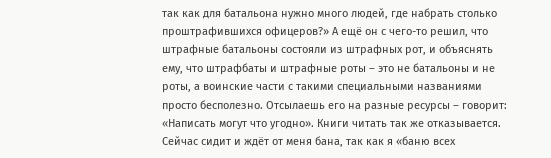так как для батальона нужно много людей, где набрать столько проштрафившихся офицеров?» А ещё он с чего-то решил, что штрафные батальоны состояли из штрафных рот, и объяснять ему, что штрафбаты и штрафные роты – это не батальоны и не роты, а воинские части с такими специальными названиями просто бесполезно. Отсылаешь его на разные ресурсы – говорит: «Написать могут что угодно». Книги читать так же отказывается. Сейчас сидит и ждёт от меня бана, так как я «баню всех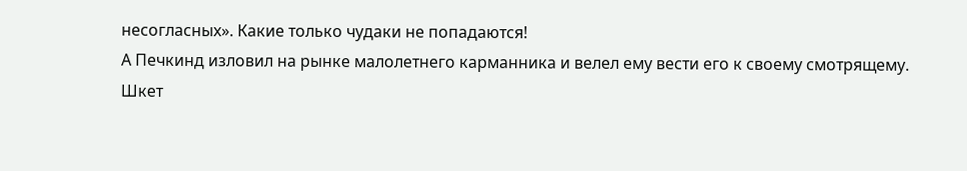несогласных». Какие только чудаки не попадаются!
А Печкинд изловил на рынке малолетнего карманника и велел ему вести его к своему смотрящему.
Шкет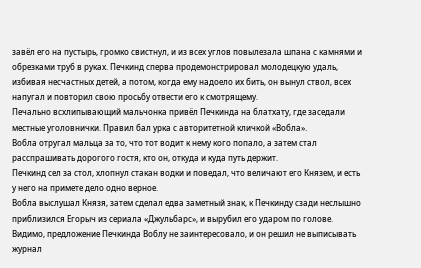завёл его на пустырь, громко свистнул, и из всех углов повылезала шпана с камнями и обрезками труб в руках. Печкинд сперва продемонстрировал молодецкую удаль, избивая несчастных детей, а потом, когда ему надоело их бить, он вынул ствол, всех напугал и повторил свою просьбу отвести его к смотрящему.
Печально всхлипывающий мальчонка привёл Печкинда на блатхату, где заседали местные уголовнички. Правил бал урка с авторитетной кличкой «Вобла».
Вобла отругал мальца за то, что тот водит к нему кого попало, а затем стал расспрашивать дорогого гостя, кто он, откуда и куда путь держит.
Печкинд сел за стол, хлопнул стакан водки и поведал, что величают его Князем, и есть у него на примете дело одно верное.
Вобла выслушал Князя, затем сделал едва заметный знак, к Печкинду сзади неслышно приблизился Егорыч из сериала «Джульбарс», и вырубил его ударом по голове. Видимо, предложение Печкинда Воблу не заинтересовало, и он решил не выписывать журнал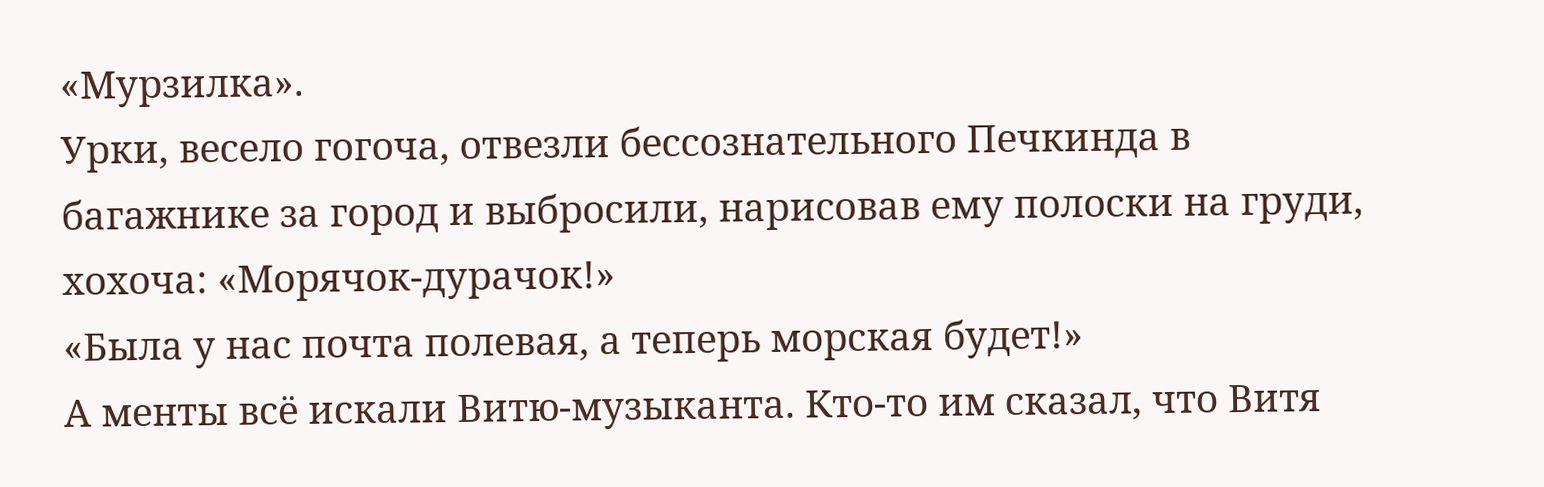«Мурзилка».
Урки, весело гогоча, отвезли бессознательного Печкинда в багажнике за город и выбросили, нарисовав ему полоски на груди, хохоча: «Морячок-дурачок!»
«Была у нас почта полевая, а теперь морская будет!»
А менты всё искали Витю-музыканта. Кто-то им сказал, что Витя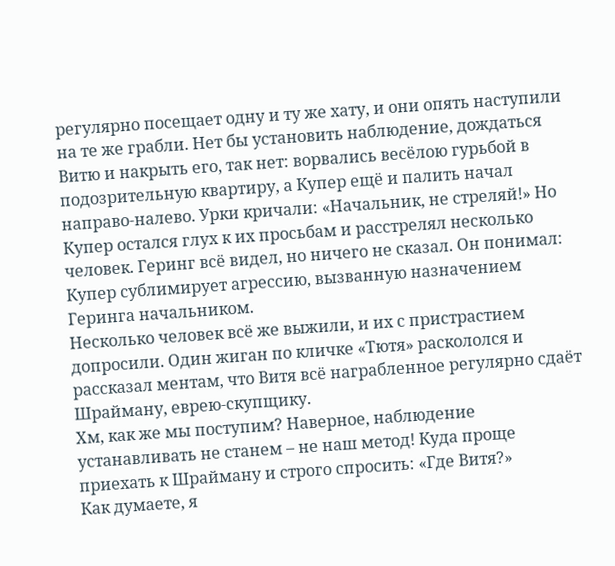регулярно посещает одну и ту же хату, и они опять наступили на те же грабли. Нет бы установить наблюдение, дождаться Витю и накрыть его, так нет: ворвались весёлою гурьбой в подозрительную квартиру, а Купер ещё и палить начал направо-налево. Урки кричали: «Начальник, не стреляй!» Но Купер остался глух к их просьбам и расстрелял несколько человек. Геринг всё видел, но ничего не сказал. Он понимал: Купер сублимирует агрессию, вызванную назначением Геринга начальником.
Несколько человек всё же выжили, и их с пристрастием допросили. Один жиган по кличке «Тютя» раскололся и рассказал ментам, что Витя всё награбленное регулярно сдаёт Шрайману, еврею-скупщику.
Хм, как же мы поступим? Наверное, наблюдение устанавливать не станем – не наш метод! Куда проще приехать к Шрайману и строго спросить: «Где Витя?»
Как думаете, я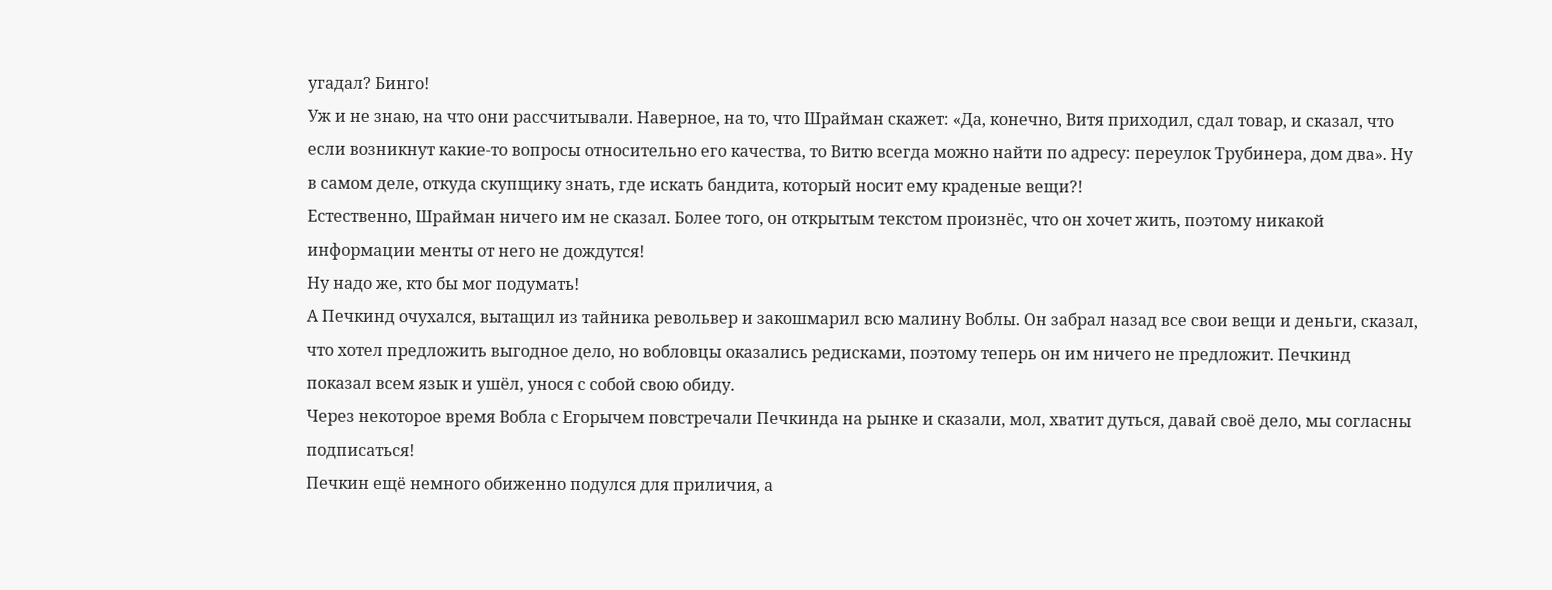угадал? Бинго!
Уж и не знаю, на что они рассчитывали. Наверное, на то, что Шрайман скажет: «Да, конечно, Витя приходил, сдал товар, и сказал, что если возникнут какие-то вопросы относительно его качества, то Витю всегда можно найти по адресу: переулок Трубинера, дом два». Ну в самом деле, откуда скупщику знать, где искать бандита, который носит ему краденые вещи?!
Естественно, Шрайман ничего им не сказал. Более того, он открытым текстом произнёс, что он хочет жить, поэтому никакой информации менты от него не дождутся!
Ну надо же, кто бы мог подумать!
А Печкинд очухался, вытащил из тайника револьвер и закошмарил всю малину Воблы. Он забрал назад все свои вещи и деньги, сказал, что хотел предложить выгодное дело, но вобловцы оказались редисками, поэтому теперь он им ничего не предложит. Печкинд показал всем язык и ушёл, унося с собой свою обиду.
Через некоторое время Вобла с Егорычем повстречали Печкинда на рынке и сказали, мол, хватит дуться, давай своё дело, мы согласны подписаться!
Печкин ещё немного обиженно подулся для приличия, а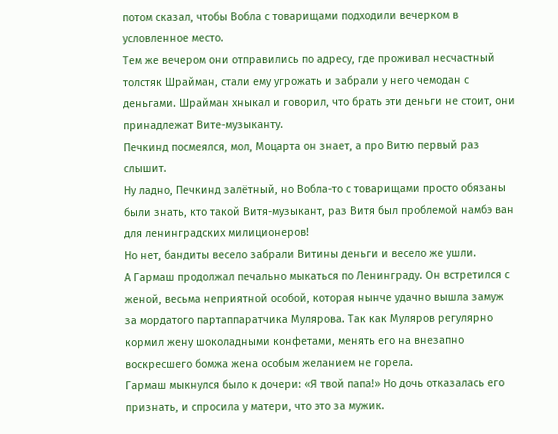потом сказал, чтобы Вобла с товарищами подходили вечерком в условленное место.
Тем же вечером они отправились по адресу, где проживал несчастный толстяк Шрайман, стали ему угрожать и забрали у него чемодан с деньгами. Шрайман хныкал и говорил, что брать эти деньги не стоит, они принадлежат Вите-музыканту.
Печкинд посмеялся, мол, Моцарта он знает, а про Витю первый раз слышит.
Ну ладно, Печкинд залётный, но Вобла-то с товарищами просто обязаны были знать, кто такой Витя-музыкант, раз Витя был проблемой намбэ ван для ленинградских милиционеров!
Но нет, бандиты весело забрали Витины деньги и весело же ушли.
А Гармаш продолжал печально мыкаться по Ленинграду. Он встретился с женой, весьма неприятной особой, которая нынче удачно вышла замуж за мордатого партаппаратчика Мулярова. Так как Муляров регулярно кормил жену шоколадными конфетами, менять его на внезапно воскресшего бомжа жена особым желанием не горела.
Гармаш мыкнулся было к дочери: «Я твой папа!» Но дочь отказалась его признать, и спросила у матери, что это за мужик.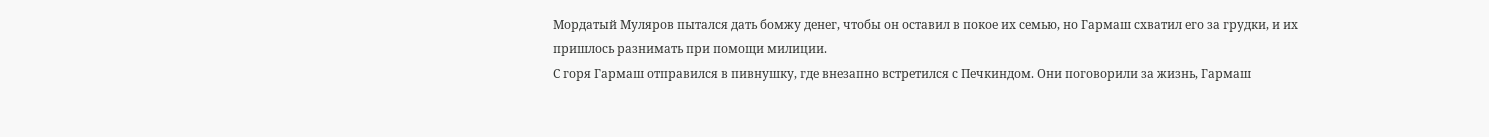Мордатый Муляров пытался дать бомжу денег, чтобы он оставил в покое их семью, но Гармаш схватил его за грудки, и их пришлось разнимать при помощи милиции.
С горя Гармаш отправился в пивнушку, где внезапно встретился с Печкиндом. Они поговорили за жизнь, Гармаш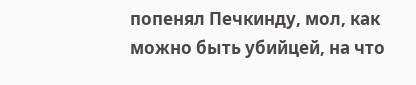попенял Печкинду, мол, как можно быть убийцей, на что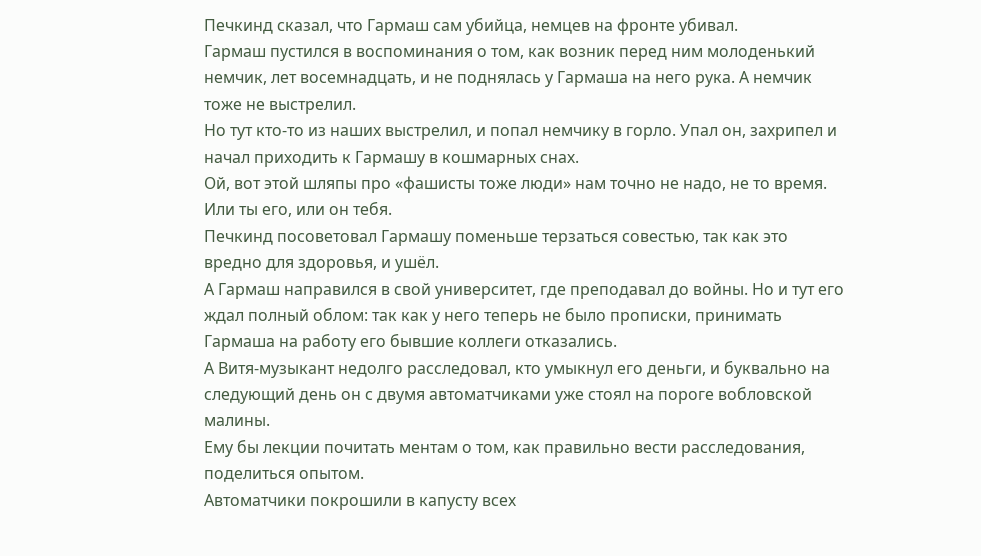Печкинд сказал, что Гармаш сам убийца, немцев на фронте убивал.
Гармаш пустился в воспоминания о том, как возник перед ним молоденький немчик, лет восемнадцать, и не поднялась у Гармаша на него рука. А немчик тоже не выстрелил.
Но тут кто-то из наших выстрелил, и попал немчику в горло. Упал он, захрипел и начал приходить к Гармашу в кошмарных снах.
Ой, вот этой шляпы про «фашисты тоже люди» нам точно не надо, не то время. Или ты его, или он тебя.
Печкинд посоветовал Гармашу поменьше терзаться совестью, так как это вредно для здоровья, и ушёл.
А Гармаш направился в свой университет, где преподавал до войны. Но и тут его ждал полный облом: так как у него теперь не было прописки, принимать Гармаша на работу его бывшие коллеги отказались.
А Витя-музыкант недолго расследовал, кто умыкнул его деньги, и буквально на следующий день он с двумя автоматчиками уже стоял на пороге вобловской малины.
Ему бы лекции почитать ментам о том, как правильно вести расследования, поделиться опытом.
Автоматчики покрошили в капусту всех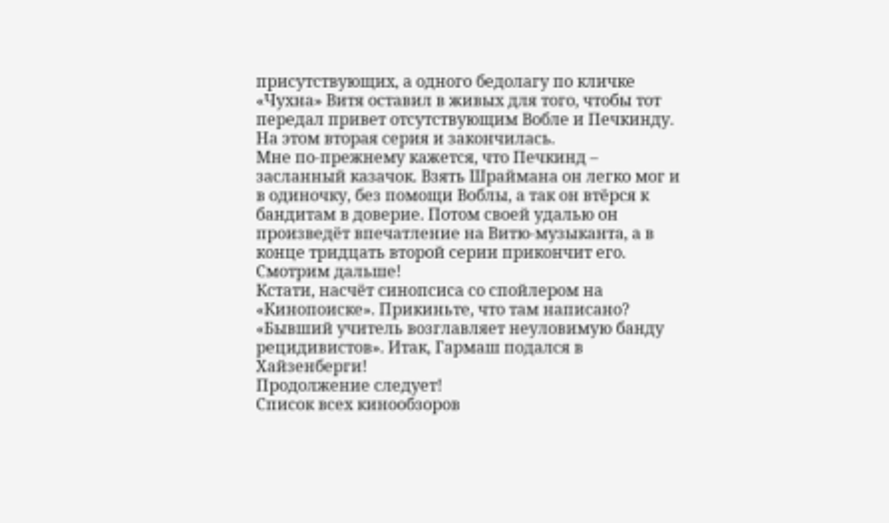присутствующих, а одного бедолагу по кличке «Чухна» Витя оставил в живых для того, чтобы тот передал привет отсутствующим Вобле и Печкинду.
На этом вторая серия и закончилась.
Мне по-прежнему кажется, что Печкинд – засланный казачок. Взять Шраймана он легко мог и в одиночку, без помощи Воблы, а так он втёрся к бандитам в доверие. Потом своей удалью он произведёт впечатление на Витю-музыканта, а в конце тридцать второй серии прикончит его. Смотрим дальше!
Кстати, насчёт синопсиса со спойлером на «Кинопоиске». Прикиньте, что там написано? «Бывший учитель возглавляет неуловимую банду рецидивистов». Итак, Гармаш подался в Хайзенберги!
Продолжение следует!
Список всех кинообзоров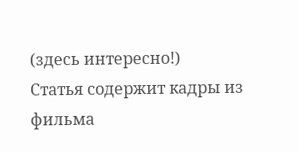(здесь интересно!)
Статья содержит кадры из фильма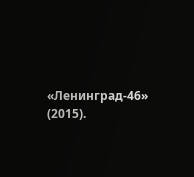«Ленинград-46» (2015).